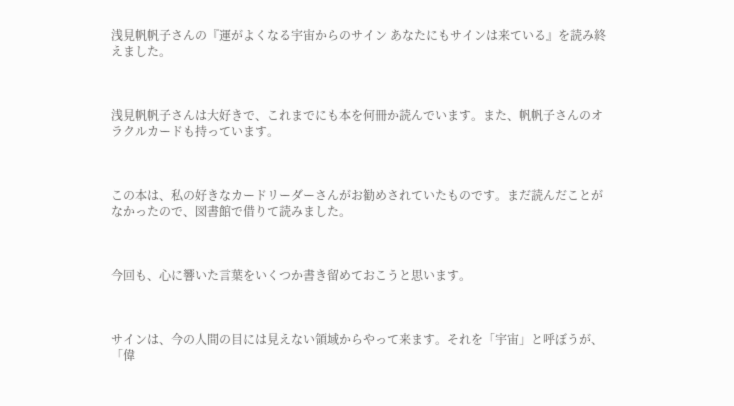浅見帆帆子さんの『運がよくなる宇宙からのサイン あなたにもサインは来ている』を読み終えました。



浅見帆帆子さんは大好きで、これまでにも本を何冊か読んでいます。また、帆帆子さんのオラクルカードも持っています。



この本は、私の好きなカードリーダーさんがお勧めされていたものです。まだ読んだことがなかったので、図書館で借りて読みました。



今回も、心に響いた言葉をいくつか書き留めておこうと思います。



サインは、今の人間の目には見えない領域からやって来ます。それを「宇宙」と呼ぼうが、「偉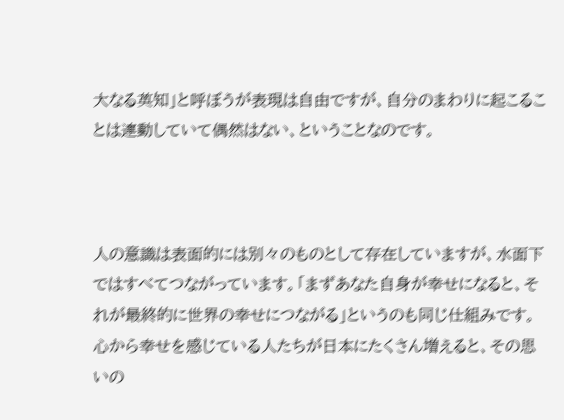大なる英知」と呼ぼうが表現は自由ですが、自分のまわりに起こることは連動していて偶然はない、ということなのです。



人の意識は表面的には別々のものとして存在していますが、水面下ではすべてつながっています。「まずあなた自身が幸せになると、それが最終的に世界の幸せにつながる」というのも同じ仕組みです。心から幸せを感じている人たちが日本にたくさん増えると、その思いの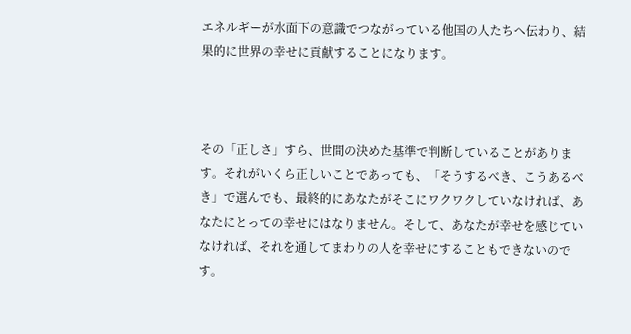エネルギーが水面下の意識でつながっている他国の人たちへ伝わり、結果的に世界の幸せに貢献することになります。



その「正しさ」すら、世間の決めた基準で判断していることがあります。それがいくら正しいことであっても、「そうするべき、こうあるべき」で選んでも、最終的にあなたがそこにワクワクしていなければ、あなたにとっての幸せにはなりません。そして、あなたが幸せを感じていなければ、それを通してまわりの人を幸せにすることもできないのです。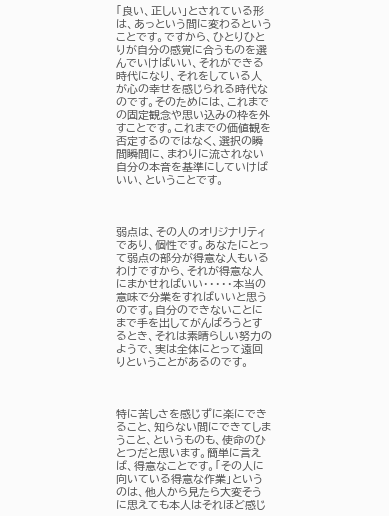「良い、正しい」とされている形は、あっという間に変わるということです。ですから、ひとりひとりが自分の感覚に合うものを選んでいけばいい、それができる時代になり、それをしている人が心の幸せを感じられる時代なのです。そのためには、これまでの固定観念や思い込みの枠を外すことです。これまでの価値観を否定するのではなく、選択の瞬間瞬間に、まわりに流されない自分の本音を基準にしていけばいい、ということです。



弱点は、その人のオリジナリティであり、個性です。あなたにとって弱点の部分が得意な人もいるわけですから、それが得意な人にまかせればいい・・・・・本当の意味で分業をすればいいと思うのです。自分のできないことにまで手を出してがんばろうとするとき、それは素晴らしい努力のようで、実は全体にとって遠回りということがあるのです。



特に苦しさを感じずに楽にできること、知らない間にできてしまうこと、というものも、使命のひとつだと思います。簡単に言えば、得意なことです。「その人に向いている得意な作業」というのは、他人から見たら大変そうに思えても本人はそれほど感じ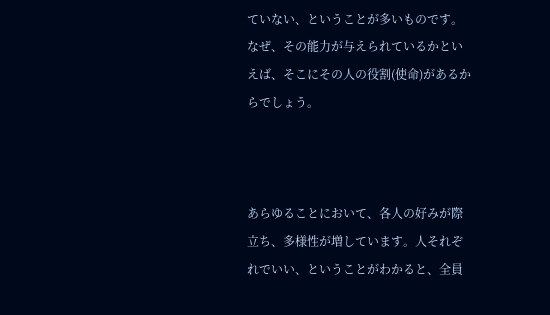ていない、ということが多いものです。なぜ、その能力が与えられているかといえば、そこにその人の役割(使命)があるからでしょう。



あらゆることにおいて、各人の好みが際立ち、多様性が増しています。人それぞれでいい、ということがわかると、全員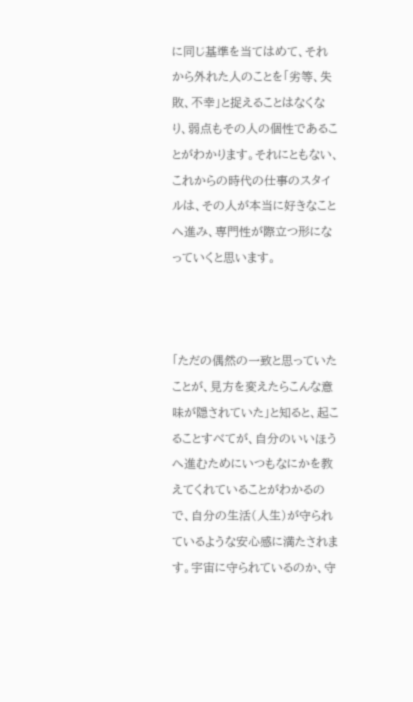に同じ基準を当てはめて、それから外れた人のことを「劣等、失敗、不幸」と捉えることはなくなり、弱点もその人の個性であることがわかります。それにともない、これからの時代の仕事のスタイルは、その人が本当に好きなことへ進み、専門性が際立つ形になっていくと思います。



「ただの偶然の一致と思っていたことが、見方を変えたらこんな意味が隠されていた」と知ると、起こることすべてが、自分のいいほうへ進むためにいつもなにかを教えてくれていることがわかるので、自分の生活(人生)が守られているような安心感に満たされます。宇宙に守られているのか、守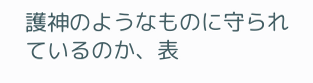護神のようなものに守られているのか、表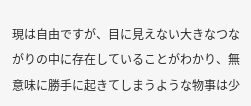現は自由ですが、目に見えない大きなつながりの中に存在していることがわかり、無意味に勝手に起きてしまうような物事は少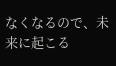なくなるので、未来に起こる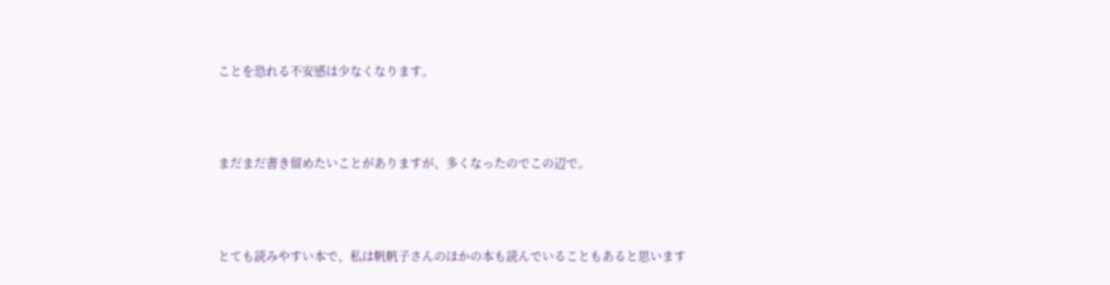ことを恐れる不安感は少なくなります。



まだまだ書き留めたいことがありますが、多くなったのでこの辺で。



とても読みやすい本で、私は帆帆子さんのほかの本も読んでいることもあると思います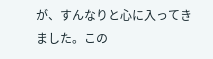が、すんなりと心に入ってきました。この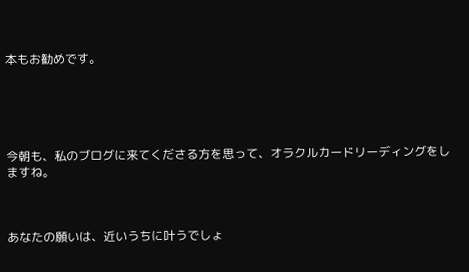本もお勧めです。





今朝も、私のブログに来てくださる方を思って、オラクルカードリーディングをしますね。



あなたの願いは、近いうちに叶うでしょ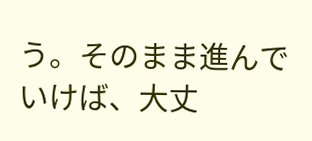う。そのまま進んでいけば、大丈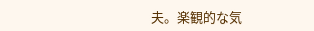夫。楽観的な気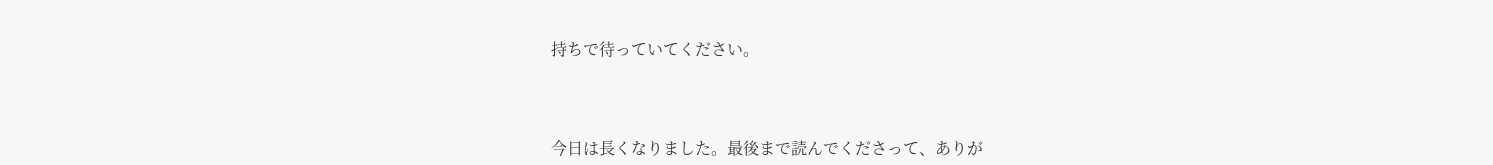持ちで待っていてください。



今日は長くなりました。最後まで読んでくださって、ありが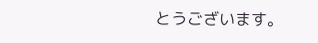とうございます。